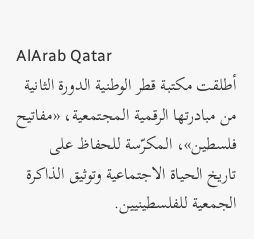AlArab Qatar
أطلقت مكتبة قطر الوطنية الدورة الثانية من مبادرتها الرقمية المجتمعية، «مفاتيح فلسطين»، المكرّسة للحفاظ على تاريخ الحياة الاجتماعية وتوثيق الذاكرة الجمعية للفلسطينيين.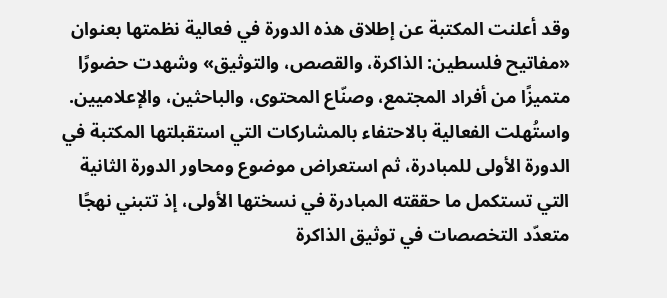وقد أعلنت المكتبة عن إطلاق هذه الدورة في فعالية نظمتها بعنوان «مفاتيح فلسطين: الذاكرة، والقصص، والتوثيق» وشهدت حضورًا متميزًا من أفراد المجتمع، وصنّاع المحتوى، والباحثين، والإعلاميين. واستُهلت الفعالية بالاحتفاء بالمشاركات التي استقبلتها المكتبة في الدورة الأولى للمبادرة، ثم استعراض موضوع ومحاور الدورة الثانية التي تستكمل ما حققته المبادرة في نسختها الأولى، إذ تتبني نهجًا متعدّد التخصصات في توثيق الذاكرة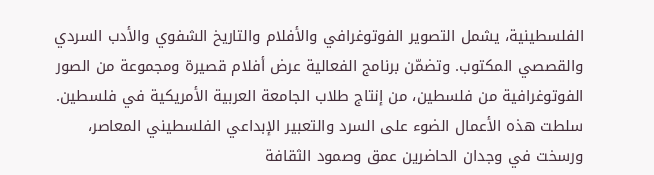الفلسطينية، يشمل التصوير الفوتوغرافي والأفلام والتاريخ الشفوي والأدب السردي والقصصي المكتوب. وتضمّن برنامج الفعالية عرض أفلام قصيرة ومجموعة من الصور الفوتوغرافية من فلسطين، من إنتاج طلاب الجامعة العربية الأمريكية في فلسطين. سلطت هذه الأعمال الضوء على السرد والتعبير الإبداعي الفلسطيني المعاصر، ورسخت في وجدان الحاضرين عمق وصمود الثقافة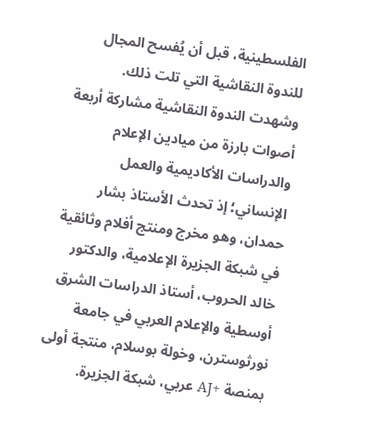الفلسطينية، قبل أن يُفسح المجال للندوة النقاشية التي تلت ذلك. وشهدت الندوة النقاشية مشاركة أربعة أصوات بارزة من ميادين الإعلام والدراسات الأكاديمية والعمل الإنساني؛ إذ تحدث الأستاذ بشار حمدان، وهو مخرج ومنتج أفلام وثائقية في شبكة الجزيرة الإعلامية، والدكتور خالد الحروب، أستاذ الدراسات الشرق أوسطية والإعلام العربي في جامعة نورثوسترن، وخولة بوسلام، منتجة أولى بمنصة +AJ عربي، شبكة الجزيرة.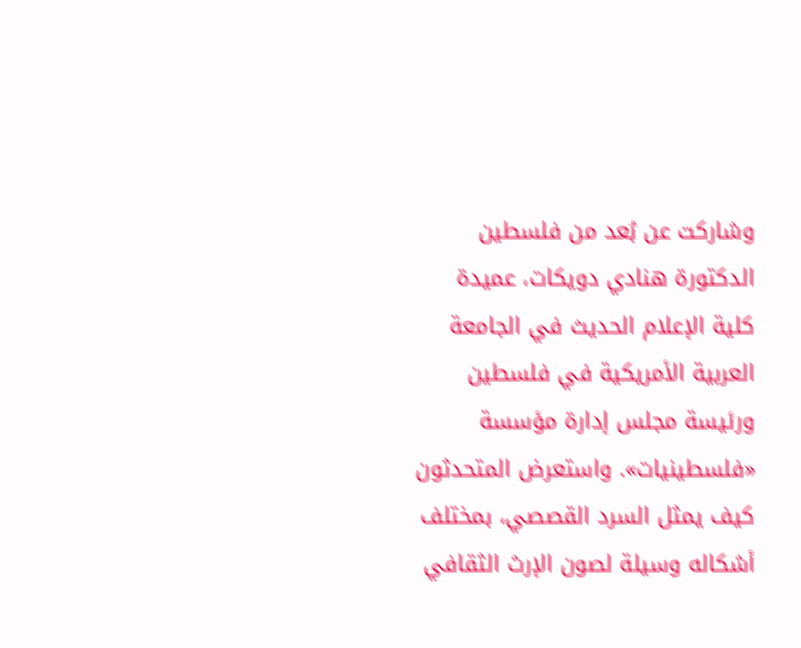وشاركت عن بُعد من فلسطين الدكتورة هنادي دويكات، عميدة كلية الإعلام الحديث في الجامعة العربية الأمريكية في فلسطين ورئيسة مجلس إدارة مؤسسة «فلسطينيات». واستعرض المتحدثون كيف يمثل السرد القصصي، بمختلف أشكاله وسيلة لصون الإرث الثقافي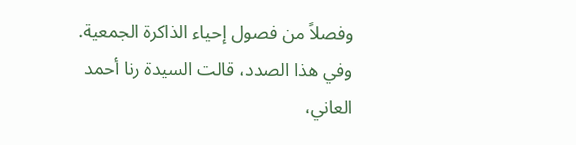وفصلاً من فصول إحياء الذاكرة الجمعية. وفي هذا الصدد، قالت السيدة رنا أحمد العاني،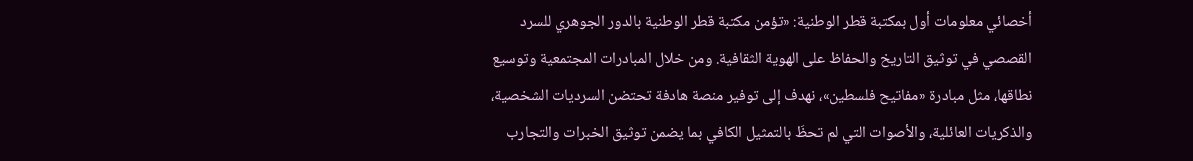أخصائي معلومات أول بمكتبة قطر الوطنية: «تؤمن مكتبة قطر الوطنية بالدور الجوهري للسرد القصصي في توثيق التاريخ والحفاظ على الهوية الثقافية. ومن خلال المبادرات المجتمعية وتوسيع نطاقها، مثل مبادرة «مفاتيح فلسطين»، نهدف إلى توفير منصة هادفة تحتضن السرديات الشخصية، والذكريات العائلية، والأصوات التي لم تحظَ بالتمثيل الكافي بما يضمن توثيق الخبرات والتجارب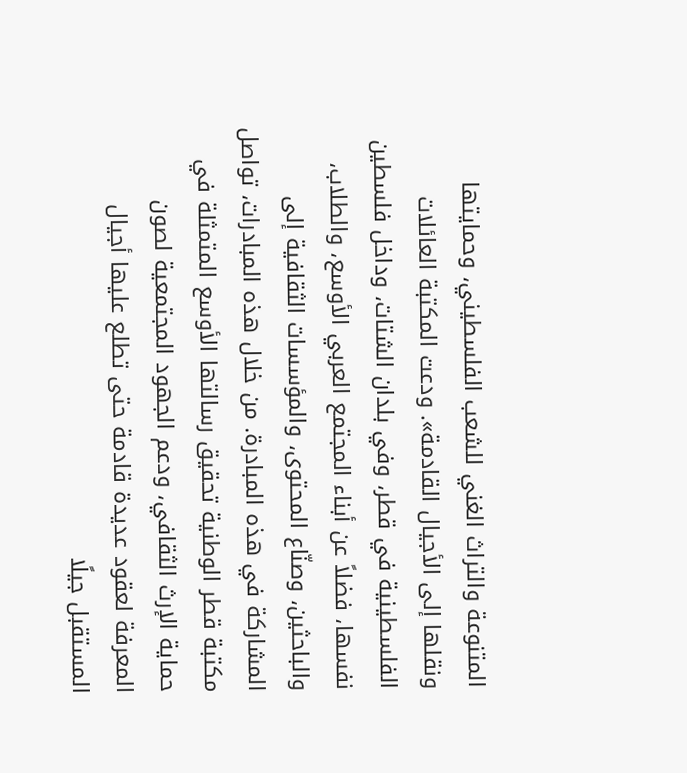المتنوعة والتراث الغني للشعب الفلسطيني، وحمايتها ونقلها إلى الأجيال القادمة». ودعت المكتبة العائلات الفلسطينية في قطر، وفي بلدان الشتات، وداخل فلسطين نفسها، فضلاً عن أبناء المجتمع العربي الأوسع، والطلاب، والباحثين، وصنّاع المحتوى، والمؤسسات الثقافية إلى المشاركة في هذه المبادرة. من خلال هذه المبادرات، تواصل مكتبة قطر الوطنية تحقيق رسالتها الأوسع المتمثلة في حماية الإرث الثقافي، ودعم الجهود المجتمعية لصون المعرفة لعقود عديدة قادمة حتى تطلع عليها أجيال المستقبل جيلًا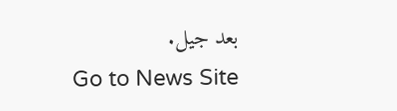بعد جيل.
Go to News Site